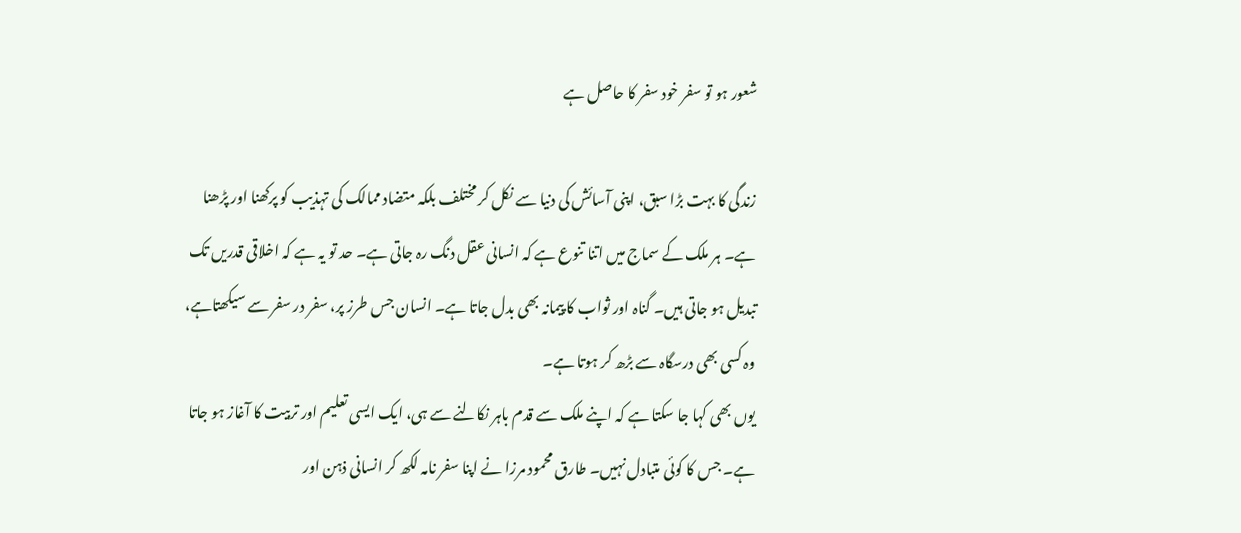شعور ہو تو سفر خود سفر کا حاصل ہے

زندگی کا بہت بڑا سبق، اپنی آسائش کی دنیا سے نکل کر مختلف بلکہ متضاد ممالک کی تہذیب کو پرکھنا اور پڑھنا ہے۔ ہر ملک کے سماج میں اتنا تنوع ہے کہ انسانی عقل دنگ رہ جاتی ہے۔ حد تو یہ ہے کہ اخلاقی قدریں تک تبدیل ہو جاتی ہیں۔ گناہ اور ثواب کا پیمانہ بھی بدل جاتا ہے۔ انسان جس طرز پر، سفر در سفر سے سیکھتاہے، وہ کسی بھی درسگاہ سے بڑھ کر ہوتا ہے۔
یوں بھی کہا جا سکتا ہے کہ اپنے ملک سے قدم باہر نکالنے سے ہی، ایک ایسی تعلیم اور تربیت کا آغاز ہو جاتا ہے۔ جس کا کوئی متبادل نہیں۔ طارق محمود مرزا نے اپنا سفر نامہ لکھ کر انسانی ذہن اور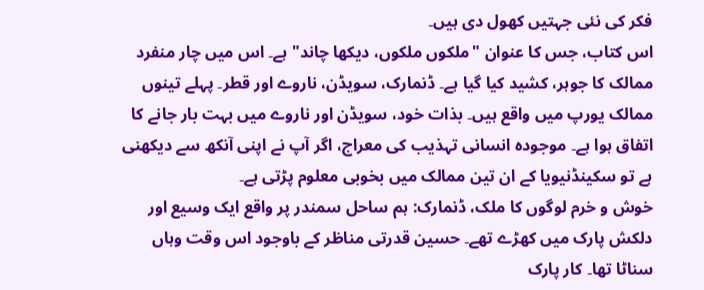فکر کی نئی جہتیں کھول دی ہیں۔
اس کتاب، جس کا عنوان "ملکوں ملکوں، دیکھا چاند" ہے۔ اس میں چار منفرد ممالک کا جوہر، کشید کیا گیا ہے۔ ڈنمارک، سویڈن، ناروے اور قطر۔ پہلے تینوں ممالک یورپ میں واقع ہیں۔ بذات خود، سویڈن اور ناروے میں بہت بار جانے کا اتفاق ہوا ہے۔ موجودہ انسانی تہذیب کی معراج، اگر آپ نے اپنی آنکھ سے دیکھنی ہے تو سکینڈنیویا کے ان تین ممالک میں بخوبی معلوم پڑتی ہے۔
خوش و خرم لوگوں کا ملک، ڈنمارک: ہم ساحل سمندر پر واقع ایک وسیع اور دلکش پارک میں کھڑے تھے۔ حسین قدرتی مناظر کے باوجود اس وقت وہاں سناٹا تھا۔ کار پارک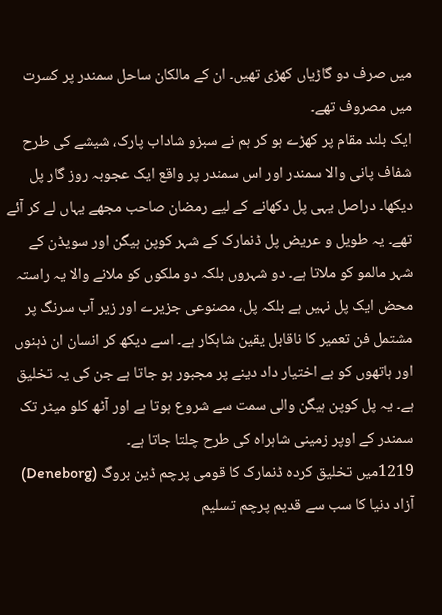میں صرف دو گاڑیاں کھڑی تھیں۔ ان کے مالکان ساحل سمندر پر کسرت میں مصروف تھے۔
ایک بلند مقام پر کھڑے ہو کر ہم نے سبزو شاداب پارک، شیشے کی طرح شفاف پانی والا سمندر اور اس سمندر پر واقع ایک عجوبہ روز گار پل دیکھا۔ دراصل یہی پل دکھانے کے لیے رمضان صاحب مجھے یہاں لے کر آئے تھے۔ یہ طویل و عریض پل ڈنمارک کے شہر کوپن ہیگن اور سویڈن کے شہر مالمو کو ملاتا ہے۔ دو شہروں بلکہ دو ملکوں کو ملانے والا یہ راستہ محض ایک پل نہیں ہے بلکہ پل، مصنوعی جزیرے اور زیر آب سرنگ پر مشتمل فن تعمیر کا ناقابل یقین شاہکار ہے۔ اسے دیکھ کر انسان ان ذہنوں اور ہاتھوں کو بے اختیار داد دینے پر مجبور ہو جاتا ہے جن کی یہ تخلیق ہے۔ یہ پل کوپن ہیگن والی سمت سے شروع ہوتا ہے اور آٹھ کلو میٹر تک سمندر کے اوپر زمینی شاہراہ کی طرح چلتا جاتا ہے۔
1219میں تخلیق کردہ ڈنمارک کا قومی پرچم ڈین بروگ (Deneborg) آزاد دنیا کا سب سے قدیم پرچم تسلیم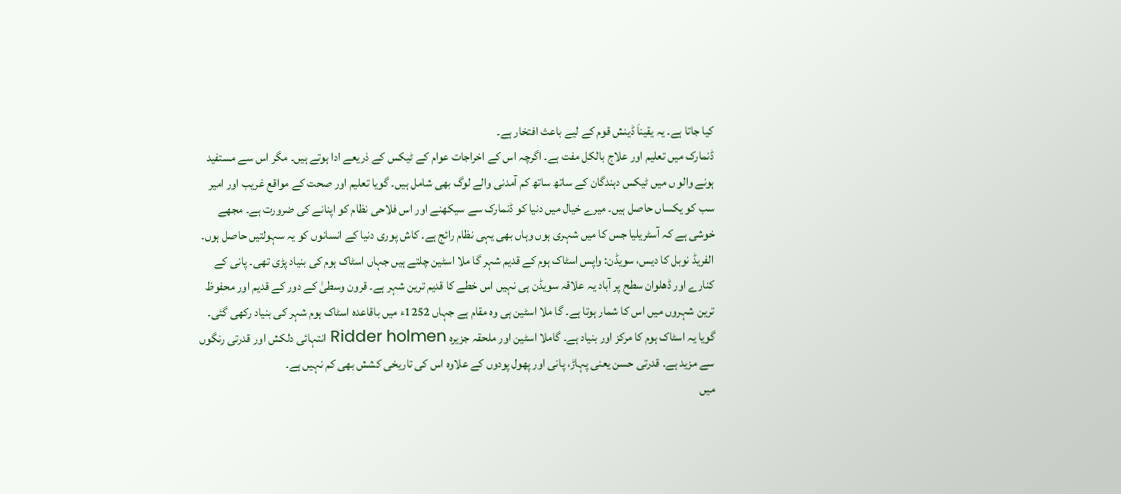کیا جاتا ہے۔ یہ یقیناَ ڈینش قوم کے لیے باعث افتخار ہے۔
ڈنمارک میں تعلیم اور علاج بالکل مفت ہے۔ اگرچہ اس کے اخراجات عوام کے ٹیکس کے ذریعے ادا ہوتے ہیں۔ مگر اس سے مستفید ہونے والو ں میں ٹیکس دہندگان کے ساتھ ساتھ کم آمدنی والے لوگ بھی شامل ہیں۔ گویا تعلیم اور صحت کے مواقع غریب اور امیر سب کو یکساں حاصل ہیں۔ میرے خیال میں دنیا کو ڈنمارک سے سیکھنے اور اس فلاحی نظام کو اپنانے کی ضرورت ہے۔ مجھے خوشی ہے کہ آسٹریلیا جس کا میں شہری ہوں وہاں بھی یہی نظام رائج ہے۔ کاش پوری دنیا کے انسانوں کو یہ سہولتیں حاصل ہوں۔
الفریڈ نوبل کا دیس، سویڈن: واپس اسٹاک ہوم کے قدیم شہر گا ملا اسٹین چلتے ہیں جہاں اسٹاک ہوم کی بنیاد پڑی تھی۔ پانی کے کنارے اور ڈھلوان سطح پر آباد یہ علاقہ سویڈن ہی نہیں اس خطے کا قدیم ترین شہر ہے۔ قرون وسطیٰ کے دور کے قدیم اور محفوظ ترین شہروں میں اس کا شمار ہوتا ہے۔ گا ملا اسٹین ہی وہ مقام ہے جہاں 1252ء میں باقاعدہ اسٹاک ہوم شہر کی بنیاد رکھی گئی۔ گویا یہ اسٹاک ہوم کا مرکز اور بنیاد ہے۔ گاملا اسٹین اور ملحقہ جزیرہ Ridder holmen انتہائی دلکش اور قدرتی رنگوں سے مزید ہے۔ قدرتی حسن یعنی پہاڑ، پانی اور پھول پودوں کے علاوہ اس کی تاریخی کشش بھی کم نہیں ہے۔
میں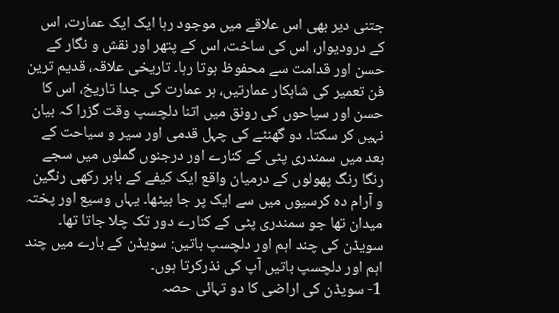جتنی دیر بھی اس علاقے میں موجود رہا ایک ایک عمارت، اس کے درودیوار، اس کی ساخت، اس کے پتھر اور نقش و نگار کے حسن اور قدامت سے محفوظ ہوتا رہا۔ تاریخی علاقہ، قدیم ترین فن تعمیر کی شاہکار عمارتیں، ہر عمارت کی جدا تاریخ، اس کا حسن اور سیاحوں کی رونق میں اتنا دلچسپ وقت گزرا کہ بیان نہیں کر سکتا۔ دو گھنٹے کی چہل قدمی اور سیر و سیاحت کے بعد میں سمندری پٹی کے کنارے اور درجنوں گملوں میں سجے رنگا رنگ پھولوں کے درمیان واقع ایک کیفے کے باہر رکھی رنگین و آرام دہ کرسیوں میں سے ایک پر جا بیٹھا۔ یہاں وسیع اور پختہ میدان تھا جو سمندری پٹی کے کنارے دور تک چلا جاتا تھا۔
سویڈن کی چند اہم اور دلچسپ باتیں: سویڈن کے بارے میں چند اہم اور دلچسپ باتیں آپ کی نذرکرتا ہوں۔
1- سویڈن کی اراضی کا دو تہائی حصہ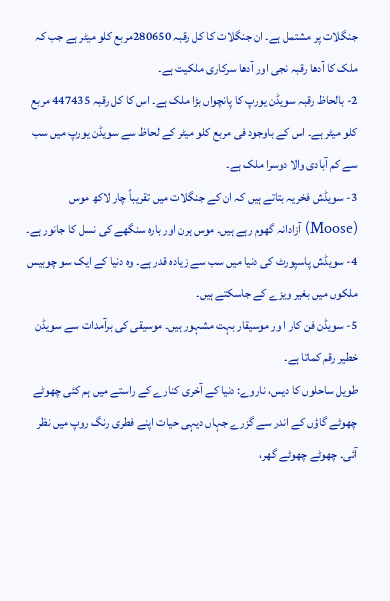جنگلات پر مشتمل ہے۔ ان جنگلات کا کل رقبہ 280650مربع کلو میٹر ہے جب کہ ملک کا آدھا رقبہ نجی اور آدھا سرکاری ملکیت ہے۔
2- بالحاظ رقبہ سویڈن یورپ کا پانچواں بڑا ملک ہے۔ اس کا کل رقبہ 447435 مربع کلو میٹر ہے۔ اس کے باوجود فی مربع کلو میٹر کے لحاظ سے سویڈن یورپ میں سب سے کم آبادی والا دوسرا ملک ہے۔
3- سویڈش فخریہ بتاتے ہیں کہ ان کے جنگلات میں تقریباً چار لاکھ موس (Moose) آزادانہ گھوم رہے ہیں۔ موس ہرن اور بارہ سنگھے کی نسل کا جانور ہے۔
4- سویڈش پاسپورٹ کی دنیا میں سب سے زیادہ قدر ہے۔ وہ دنیا کے ایک سو چوبیس ملکوں میں بغیر ویزے کے جاسکتے ہیں۔
5- سویڈن فن کار ا ور موسیقار بہت مشہور ہیں۔ موسیقی کی برآمدات سے سویڈن خطیر رقم کماتا ہے۔
طویل ساحلوں کا دیس، ناروے: دنیا کے آخری کنارے کے راستے میں ہم کئی چھوٹے چھوٹے گاؤں کے اندر سے گزرے جہاں دیہی حیات اپنے فطری رنگ روپ میں نظر آئی۔ چھوٹے چھوٹے گھر،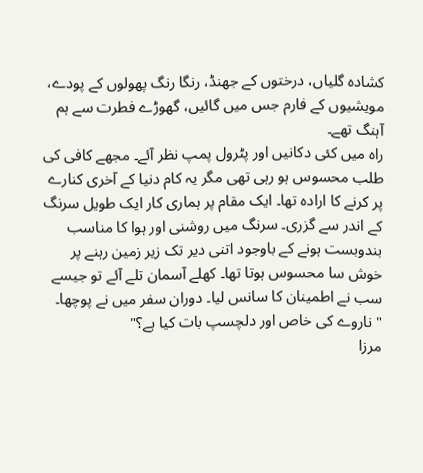کشادہ گلیاں، درختوں کے جھنڈ، رنگا رنگ پھولوں کے پودے، مویشیوں کے فارم جس میں گائیں، گھوڑے فطرت سے ہم آہنگ تھے۔
راہ میں کئی دکانیں اور پٹرول پمپ نظر آئے۔ مجھے کافی کی طلب محسوس ہو رہی تھی مگر یہ کام دنیا کے آخری کنارے پر کرنے کا ارادہ تھا۔ ایک مقام پر ہماری کار ایک طویل سرنگ کے اندر سے گزری۔ سرنگ میں روشنی اور ہوا کا مناسب بندوبست ہونے کے باوجود اتنی دیر تک زیر زمین رہنے پر خوش سا محسوس ہوتا تھا۔ کھلے آسمان تلے آئے تو جیسے سب نے اطمینان کا سانس لیا۔ دوران سفر میں نے پوچھا۔ "ناروے کی خاص اور دلچسپ بات کیا ہے؟"
مرزا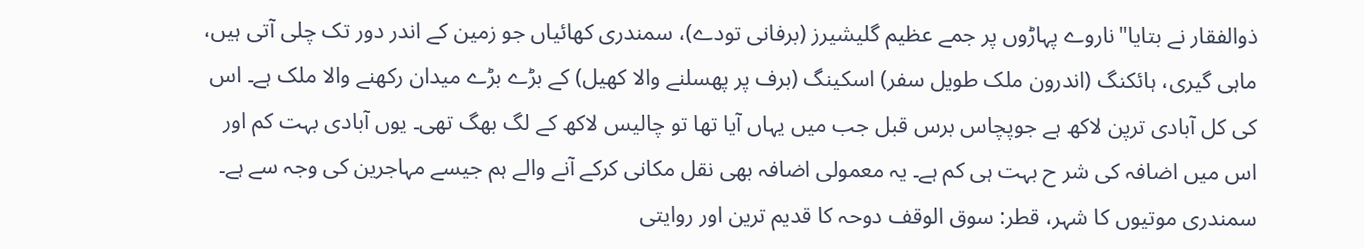ذوالفقار نے بتایا"ناروے پہاڑوں پر جمے عظیم گلیشیرز (برفانی تودے)، سمندری کھائیاں جو زمین کے اندر دور تک چلی آتی ہیں، ماہی گیری، ہائکنگ (اندرون ملک طویل سفر) اسکینگ (برف پر پھسلنے والا کھیل) کے بڑے بڑے میدان رکھنے والا ملک ہے۔ اس کی کل آبادی ترپن لاکھ ہے جوپچاس برس قبل جب میں یہاں آیا تھا تو چالیس لاکھ کے لگ بھگ تھی۔ یوں آبادی بہت کم اور اس میں اضافہ کی شر ح بہت ہی کم ہے۔ یہ معمولی اضافہ بھی نقل مکانی کرکے آنے والے ہم جیسے مہاجرین کی وجہ سے ہے۔
سمندری موتیوں کا شہر، قطر: سوق الوقف دوحہ کا قدیم ترین اور روایتی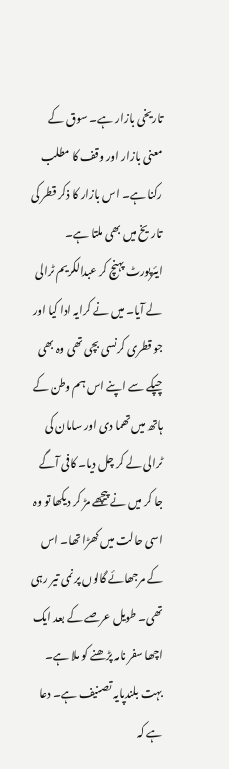تاریخی بازار ہے۔ سوق کے معنی بازار اور وقف کا مطلب رکنا ہے۔ اس بازار کا ذکر قطر کی تاریخ میں بھی ملتا ہے۔ ایئرپورٹ پہنچ کر عبدالکریم ٹرالی لے آیا۔ میں نے کرایہ ادا کیا اور جو قطری کرنسی بچی تھی وہ بھی چپکے سے اپنے اس ہم وطن کے ہاتھ میں تھما دی اور سامان کی ٹرالی لے کر چل دیا۔ کافی آگے جا کر میں نے پیچھے مڑ کر دیکھا تو وہ اسی حالت میں کھڑا تھا۔ اس کے مرجھائے گالوں پر نمی تیر رہی تھی۔ طویل عرصے کے بعد ایک اچھا سفر نامہ پڑھنے کو ملا ہے۔ بہت بلندپایہ تصنیف ہے۔ دعا ہے کہ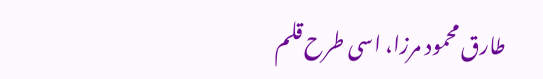طارق محمود مرزا، اسی طرح قلم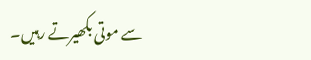سے موتی بکھیرتے رہیں۔